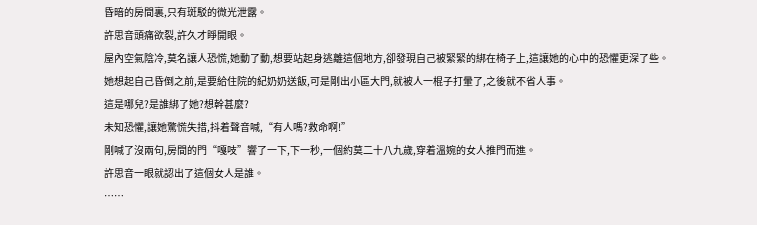昏暗的房間裏,只有斑駁的微光泄露。
許思音頭痛欲裂,許久才睜開眼。
屋內空氣陰冷,莫名讓人恐慌,她動了動,想要站起身逃離這個地方,卻發現自己被緊緊的綁在椅子上,這讓她的心中的恐懼更深了些。
她想起自己昏倒之前,是要給住院的紀奶奶送飯,可是剛出小區大門,就被人一棍子打暈了,之後就不省人事。
這是哪兒?是誰綁了她?想幹甚麼?
未知恐懼,讓她驚慌失措,抖着聲音喊,“有人嗎?救命啊!”
剛喊了沒兩句,房間的門“嘎吱”響了一下,下一秒,一個約莫二十八九歲,穿着溫婉的女人推門而進。
許思音一眼就認出了這個女人是誰。
……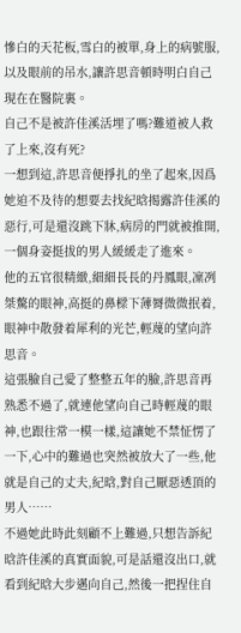慘白的天花板,雪白的被單,身上的病號服,以及眼前的吊水,讓許思音頓時明白自己現在在醫院裏。
自己不是被許佳溪活埋了嗎?難道被人救了上來,沒有死?
一想到這,許思音便掙扎的坐了起來,因爲她迫不及待的想要去找紀晗揭露許佳溪的惡行,可是還沒跳下牀,病房的門就被推開,一個身姿挺拔的男人緩緩走了進來。
他的五官很精緻,細細長長的丹鳳眼,凜冽桀驁的眼神,高挺的鼻樑下薄脣微微抿着,眼神中散發着犀利的光芒,輕蔑的望向許思音。
這張臉自己愛了整整五年的臉,許思音再熟悉不過了,就連他望向自己時輕蔑的眼神,也跟往常一模一樣,這讓她不禁怔愣了一下,心中的難過也突然被放大了一些,他就是自己的丈夫,紀晗,對自己厭惡透頂的男人……
不過她此時此刻顧不上難過,只想告訴紀晗許佳溪的真實面貌,可是話還沒出口,就看到紀晗大步邁向自己,然後一把捏住自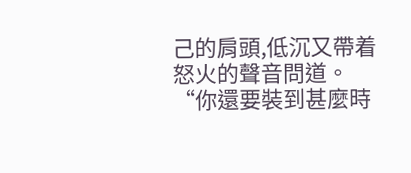己的肩頭,低沉又帶着怒火的聲音問道。
“你還要裝到甚麼時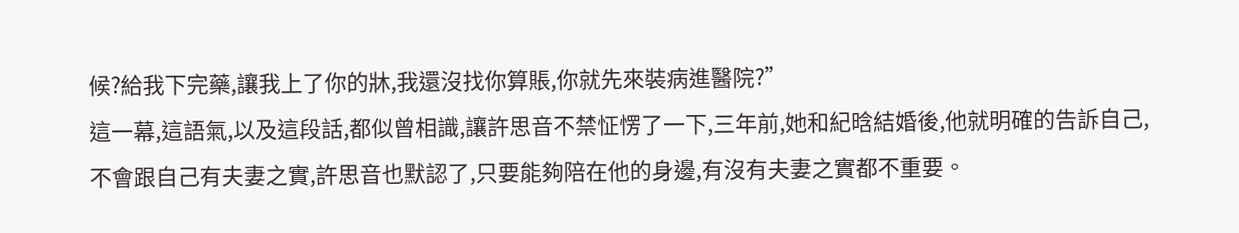候?給我下完藥,讓我上了你的牀,我還沒找你算賬,你就先來裝病進醫院?”
這一幕,這語氣,以及這段話,都似曾相識,讓許思音不禁怔愣了一下,三年前,她和紀晗結婚後,他就明確的告訴自己,不會跟自己有夫妻之實,許思音也默認了,只要能夠陪在他的身邊,有沒有夫妻之實都不重要。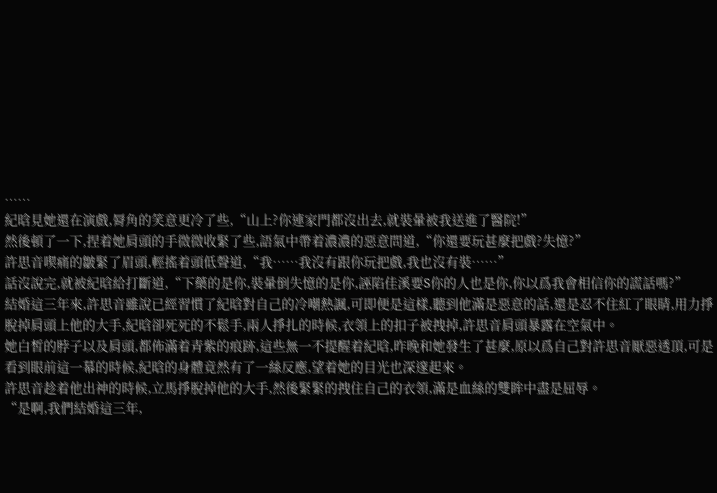……
紀晗見她還在演戲,脣角的笑意更冷了些,“山上?你連家門都沒出去,就裝暈被我送進了醫院!”
然後頓了一下,捏着她肩頭的手微微收緊了些,語氣中帶着濃濃的惡意問道,“你還要玩甚麼把戲?失憶?”
許思音喫痛的皺緊了眉頭,輕搖着頭低聲道,“我……我沒有跟你玩把戲,我也沒有裝……”
話沒說完,就被紀晗給打斷道,“下藥的是你,裝暈倒失憶的是你,誣陷佳溪要S你的人也是你,你以爲我會相信你的謊話嗎?”
結婚這三年來,許思音雖說已經習慣了紀晗對自己的冷嘲熱諷,可即便是這樣,聽到他滿是惡意的話,還是忍不住紅了眼睛,用力掙脫掉肩頭上他的大手,紀晗卻死死的不鬆手,兩人掙扎的時候,衣領上的扣子被拽掉,許思音肩頭暴露在空氣中。
她白皙的脖子以及肩頭,都佈滿着青紫的痕跡,這些無一不提醒着紀晗,昨晚和她發生了甚麼,原以爲自己對許思音厭惡透頂,可是看到眼前這一幕的時候,紀晗的身體竟然有了一絲反應,望着她的目光也深邃起來。
許思音趁着他出神的時候,立馬掙脫掉他的大手,然後緊緊的拽住自己的衣領,滿是血絲的雙眸中盡是屈辱。
“是啊,我們結婚這三年,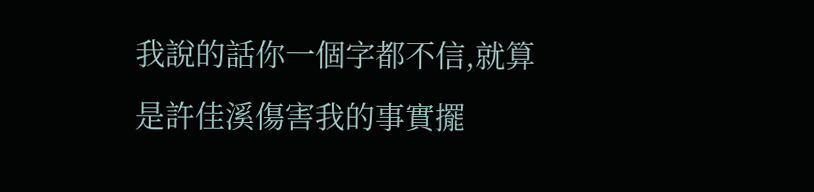我說的話你一個字都不信,就算是許佳溪傷害我的事實擺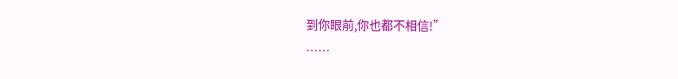到你眼前,你也都不相信!”
……